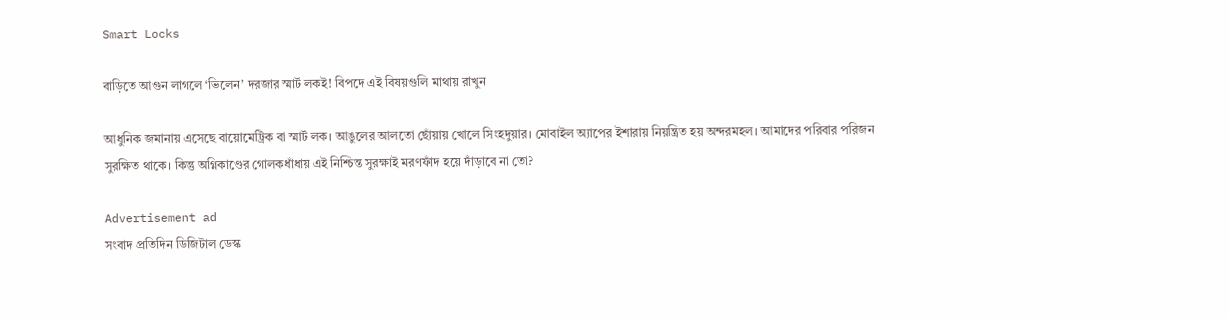Smart Locks

বাড়িতে আগুন লাগলে ‘ভিলেন’ দরজার স্মার্ট লকই! বিপদে এই বিষয়গুলি মাথায় রাখুন

আধুনিক জমানায় এসেছে বায়োমেট্রিক বা স্মার্ট লক। আঙুলের আলতো ছোঁয়ায় খোলে সিংহদুয়ার। মোবাইল অ্যাপের ইশারায় নিয়ন্ত্রিত হয় অন্দরমহল। আমাদের পরিবার পরিজন সুরক্ষিত থাকে। কিন্তু অগ্নিকাণ্ডের গোলকধাঁধায় এই নিশ্চিন্ত সুরক্ষাই মরণফাঁদ হয়ে দাঁড়াবে না তো?

Advertisement ad
সংবাদ প্রতিদিন ডিজিটাল ডেস্ক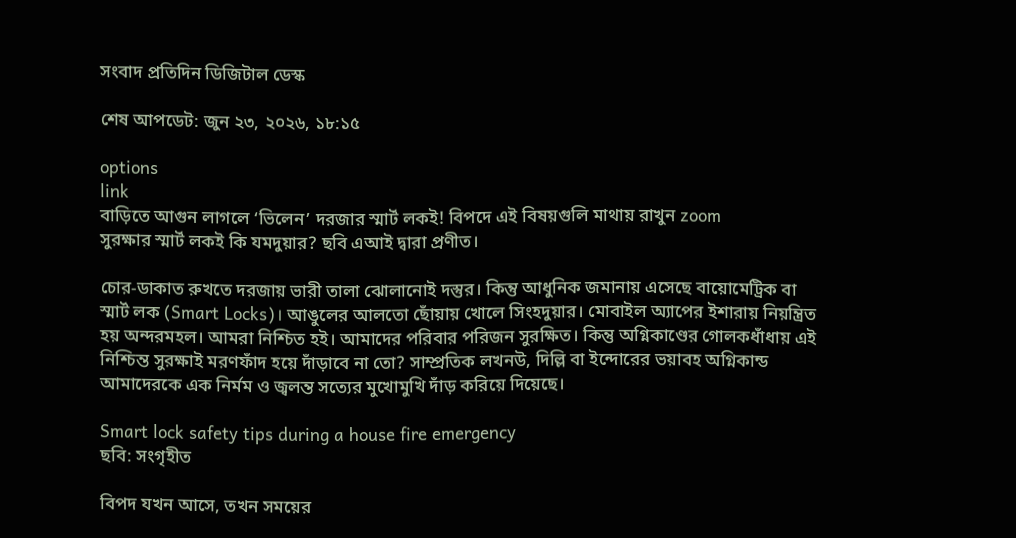সংবাদ প্রতিদিন ডিজিটাল ডেস্ক

শেষ আপডেট: জুন ২৩, ২০২৬, ১৮:১৫

options
link
বাড়িতে আগুন লাগলে ‘ভিলেন’ দরজার স্মার্ট লকই! বিপদে এই বিষয়গুলি মাথায় রাখুন zoom
সুরক্ষার স্মার্ট লকই কি যমদুয়ার? ছবি এআই দ্বারা প্রণীত।

চোর-ডাকাত রুখতে দরজায় ভারী তালা ঝোলানোই দস্তুর। কিন্তু আধুনিক জমানায় এসেছে বায়োমেট্রিক বা স্মার্ট লক (Smart Locks)। আঙুলের আলতো ছোঁয়ায় খোলে সিংহদুয়ার। মোবাইল অ্যাপের ইশারায় নিয়ন্ত্রিত হয় অন্দরমহল। আমরা নিশ্চিত হই। আমাদের পরিবার পরিজন সুরক্ষিত। কিন্তু অগ্নিকাণ্ডের গোলকধাঁধায় এই নিশ্চিন্ত সুরক্ষাই মরণফাঁদ হয়ে দাঁড়াবে না তো? সাম্প্রতিক লখনউ, দিল্লি বা ইন্দোরের ভয়াবহ অগ্নিকান্ড আমাদেরকে এক নির্মম ও জ্বলন্ত সত্যের মুখোমুখি দাঁড় করিয়ে দিয়েছে।

Smart lock safety tips during a house fire emergency
ছবি: সংগৃহীত

বিপদ যখন আসে, তখন সময়ের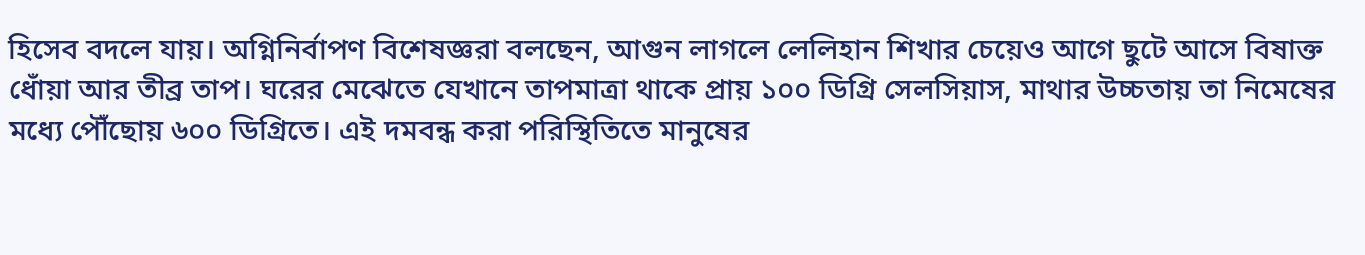হিসেব বদলে যায়। অগ্নিনির্বাপণ বিশেষজ্ঞরা বলছেন, আগুন লাগলে লেলিহান শিখার চেয়েও আগে ছুটে আসে বিষাক্ত ধোঁয়া আর তীব্র তাপ। ঘরের মেঝেতে যেখানে তাপমাত্রা থাকে প্রায় ১০০ ডিগ্রি সেলসিয়াস, মাথার উচ্চতায় তা নিমেষের মধ্যে পৌঁছোয় ৬০০ ডিগ্রিতে। এই দমবন্ধ করা পরিস্থিতিতে মানুষের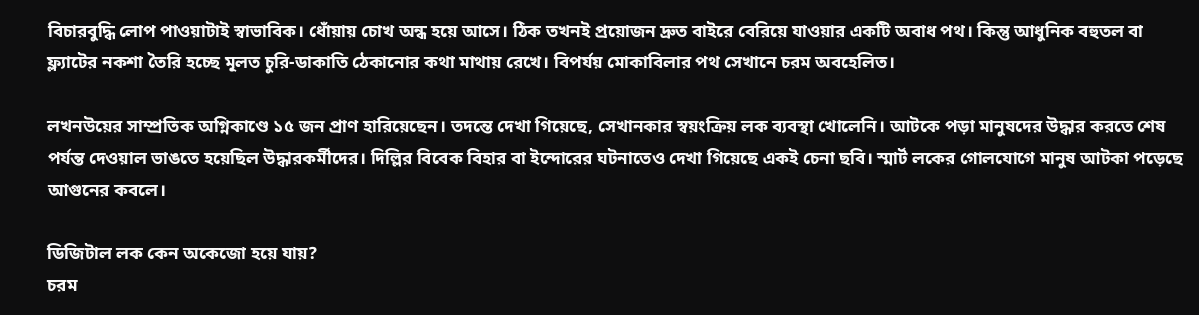বিচারবুদ্ধি লোপ পাওয়াটাই স্বাভাবিক। ধোঁয়ায় চোখ অন্ধ হয়ে আসে। ঠিক তখনই প্রয়োজন দ্রুত বাইরে বেরিয়ে যাওয়ার একটি অবাধ পথ। কিন্তু আধুনিক বহুতল বা ফ্ল্যাটের নকশা তৈরি হচ্ছে মূলত চুরি-ডাকাতি ঠেকানোর কথা মাথায় রেখে। বিপর্যয় মোকাবিলার পথ সেখানে চরম অবহেলিত।

লখনউয়ের সাম্প্রতিক অগ্নিকাণ্ডে ১৫ জন প্রাণ হারিয়েছেন। তদন্তে দেখা গিয়েছে, সেখানকার স্বয়ংক্রিয় লক ব্যবস্থা খোলেনি। আটকে পড়া মানুষদের উদ্ধার করতে শেষ পর্যন্ত দেওয়াল ভাঙতে হয়েছিল উদ্ধারকর্মীদের। দিল্লির বিবেক বিহার বা ইন্দোরের ঘটনাতেও দেখা গিয়েছে একই চেনা ছবি। স্মার্ট লকের গোলযোগে মানুষ আটকা পড়েছে আগুনের কবলে।

ডিজিটাল লক কেন অকেজো হয়ে যায়?
চরম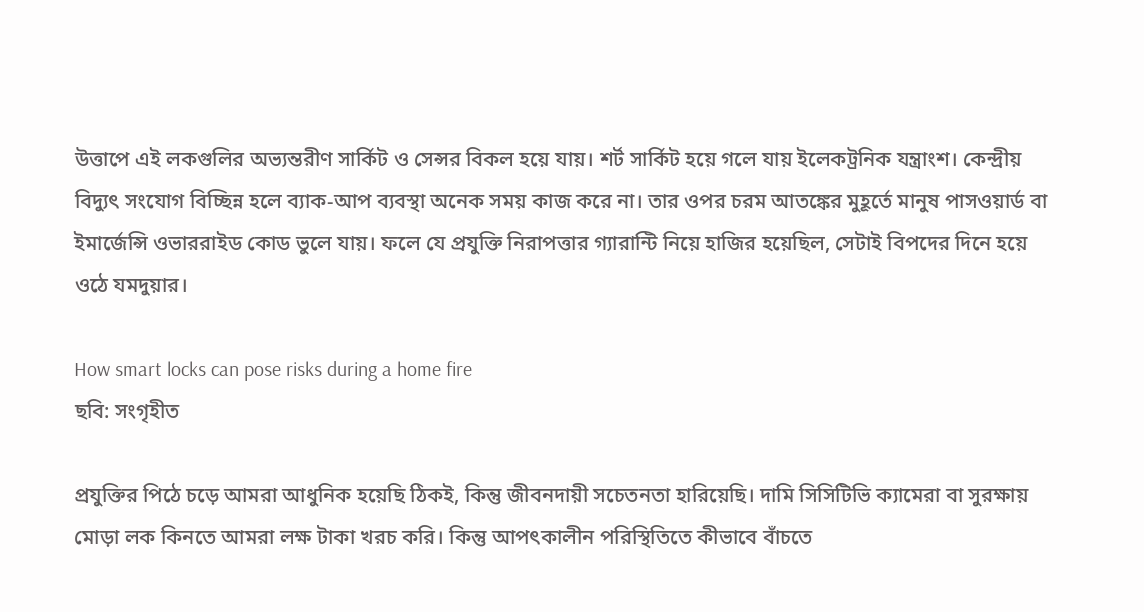উত্তাপে এই লকগুলির অভ্যন্তরীণ সার্কিট ও সেন্সর বিকল হয়ে যায়। শর্ট সার্কিট হয়ে গলে যায় ইলেকট্রনিক যন্ত্রাংশ। কেন্দ্রীয় বিদ্যুৎ সংযোগ বিচ্ছিন্ন হলে ব্যাক-আপ ব্যবস্থা অনেক সময় কাজ করে না। তার ওপর চরম আতঙ্কের মুহূর্তে মানুষ পাসওয়ার্ড বা ইমার্জেন্সি ওভাররাইড কোড ভুলে যায়। ফলে যে প্রযুক্তি নিরাপত্তার গ্যারান্টি নিয়ে হাজির হয়েছিল, সেটাই বিপদের দিনে হয়ে ওঠে যমদুয়ার।

How smart locks can pose risks during a home fire
ছবি: সংগৃহীত

প্রযুক্তির পিঠে চড়ে আমরা আধুনিক হয়েছি ঠিকই, কিন্তু জীবনদায়ী সচেতনতা হারিয়েছি। দামি সিসিটিভি ক্যামেরা বা সুরক্ষায় মোড়া লক কিনতে আমরা লক্ষ টাকা খরচ করি। কিন্তু আপৎকালীন পরিস্থিতিতে কীভাবে বাঁচতে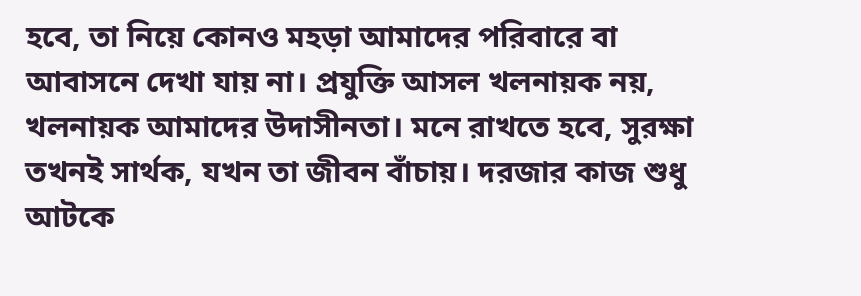হবে, তা নিয়ে কোনও মহড়া আমাদের পরিবারে বা আবাসনে দেখা যায় না। প্রযুক্তি আসল খলনায়ক নয়, খলনায়ক আমাদের উদাসীনতা। মনে রাখতে হবে, সুরক্ষা তখনই সার্থক, যখন তা জীবন বাঁচায়। দরজার কাজ শুধু আটকে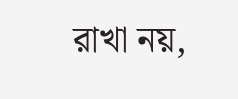রাখা নয়,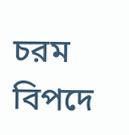চরম বিপদে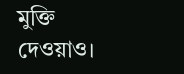মুক্তি দেওয়াও।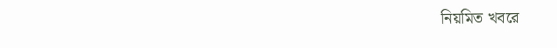নিয়মিত খবরে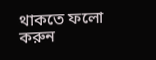থাকতে ফলো করুন